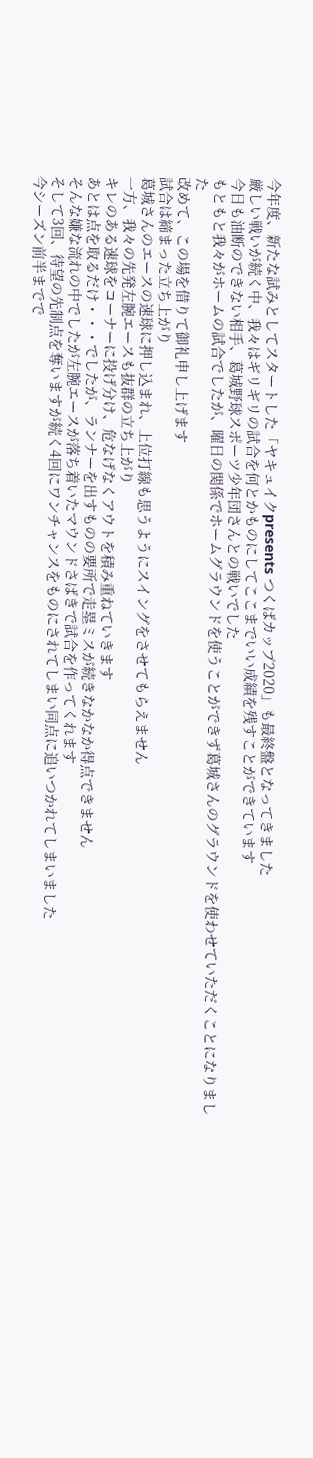今年度、新たな試みとしてスタートした「ヤキュイクpresents つくばカップ2020」も最終盤となってきました
厳しい戦いが続く中、我々はギリギリの試合を何とかものにしてここまでいい成績を残すことができています
今日も油断のできない相手、葛城野球スポーツ少年団さんとの戦いでした
もともと我々がホームの試合でしたが、曜日の関係でホームグラウンドを使うことができず葛城さんのグラウンドを使わせていただくことになりました
改めて、この場を借りて御礼申し上げます
試合は締まった立ち上がり
葛城さんのエースの速球に押し込まれ、上位打線も思うようにスイングをさせてもらえません
一方、我々の先発左腕エースも抜群の立ち上がり
キレのある速球をコーナーに投げ分け、危なげなくアウトを積み重ねていきます
あとは点を取るだけ・・・でしたが、ランナーを出すものの要所で走塁ミスが続きなかなか得点できません
そんな嫌な流れの中でしたが左腕エースが落ち着いたマウンドさばきで試合を作ってくれます
そして3回、待望の先制点を奪いますが続く4回にワンチャンスをものにされてしまい同点に追いつかれてしまいました
今シーズン前半までで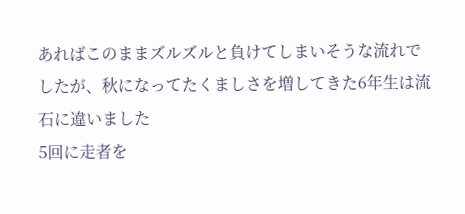あればこのままズルズルと負けてしまいそうな流れでしたが、秋になってたくましさを増してきた6年生は流石に違いました
5回に走者を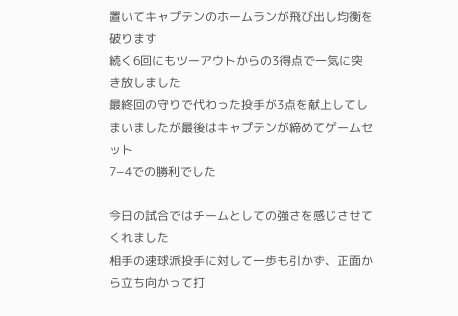置いてキャプテンのホームランが飛び出し均衡を破ります
続く6回にもツーアウトからの3得点で一気に突き放しました
最終回の守りで代わった投手が3点を献上してしまいましたが最後はキャプテンが締めてゲームセット
7−4での勝利でした

今日の試合ではチームとしての強さを感じさせてくれました
相手の速球派投手に対して一歩も引かず、正面から立ち向かって打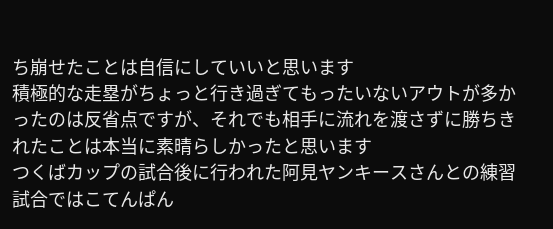ち崩せたことは自信にしていいと思います
積極的な走塁がちょっと行き過ぎてもったいないアウトが多かったのは反省点ですが、それでも相手に流れを渡さずに勝ちきれたことは本当に素晴らしかったと思います
つくばカップの試合後に行われた阿見ヤンキースさんとの練習試合ではこてんぱん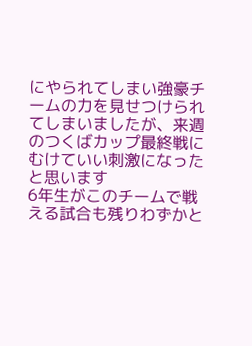にやられてしまい強豪チームの力を見せつけられてしまいましたが、来週のつくばカップ最終戦にむけていい刺激になったと思います
6年生がこのチームで戦える試合も残りわずかと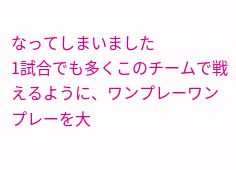なってしまいました
1試合でも多くこのチームで戦えるように、ワンプレーワンプレーを大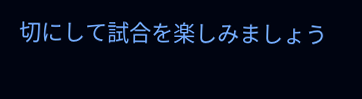切にして試合を楽しみましょう